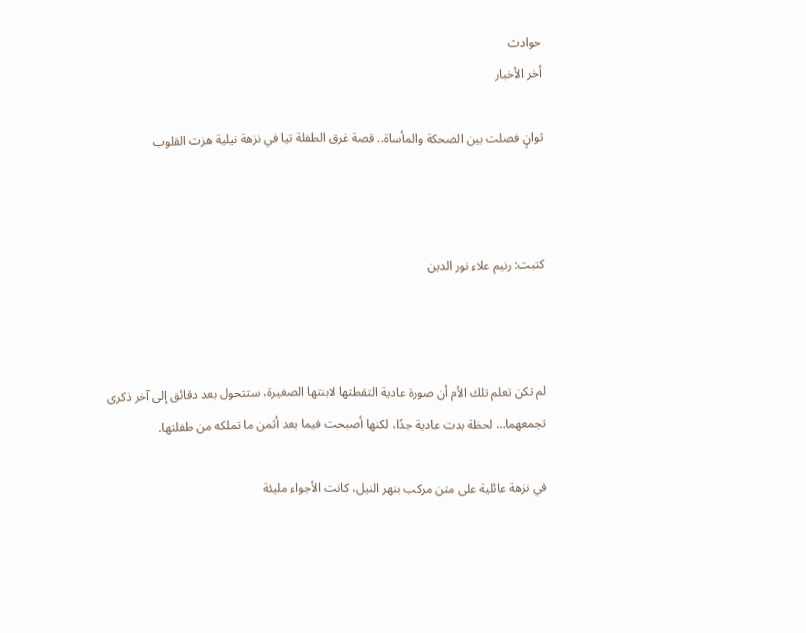حوادث
أخر الأخبار

ثوانٍ فصلت بين الضحكة والمأساة.. قصة غرق الطفلة تيا في نزهة نيلية هزت القلوب



كتبت: رنيم علاء نور الدين



لم تكن تعلم تلك الأم أن صورة عادية التقطتها لابنتها الصغيرة، ستتحول بعد دقائق إلى آخر ذكرى تجمعهما… لحظة بدت عادية جدًا، لكنها أصبحت فيما بعد أثمن ما تملكه من طفلتها.

في نزهة عائلية على متن مركب بنهر النيل، كانت الأجواء مليئة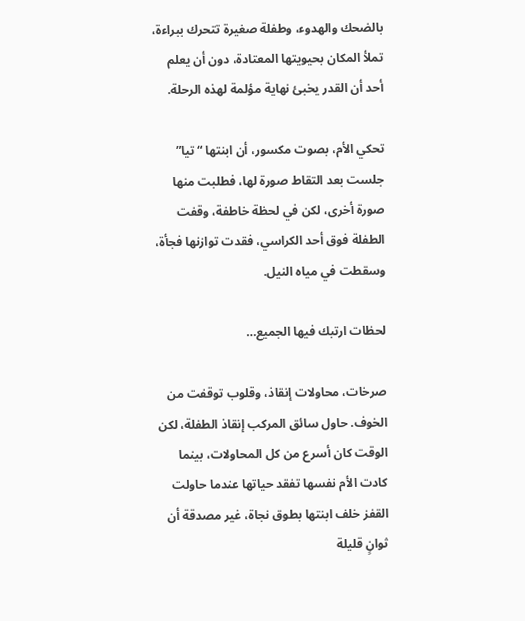بالضحك والهدوء، وطفلة صغيرة تتحرك ببراءة، تملأ المكان بحيويتها المعتادة، دون أن يعلم أحد أن القدر يخبئ نهاية مؤلمة لهذه الرحلة.

تحكي الأم، بصوت مكسور، أن ابنتها “تيا” جلست بعد التقاط صورة لها، فطلبت منها صورة أخرى، لكن في لحظة خاطفة، وقفت الطفلة فوق أحد الكراسي، فقدت توازنها فجأة، وسقطت في مياه النيل.

لحظات ارتبك فيها الجميع…

صرخات، محاولات إنقاذ، وقلوب توقفت من الخوف. حاول سائق المركب إنقاذ الطفلة، لكن الوقت كان أسرع من كل المحاولات، بينما كادت الأم نفسها تفقد حياتها عندما حاولت القفز خلف ابنتها بطوق نجاة، غير مصدقة أن ثوانٍ قليلة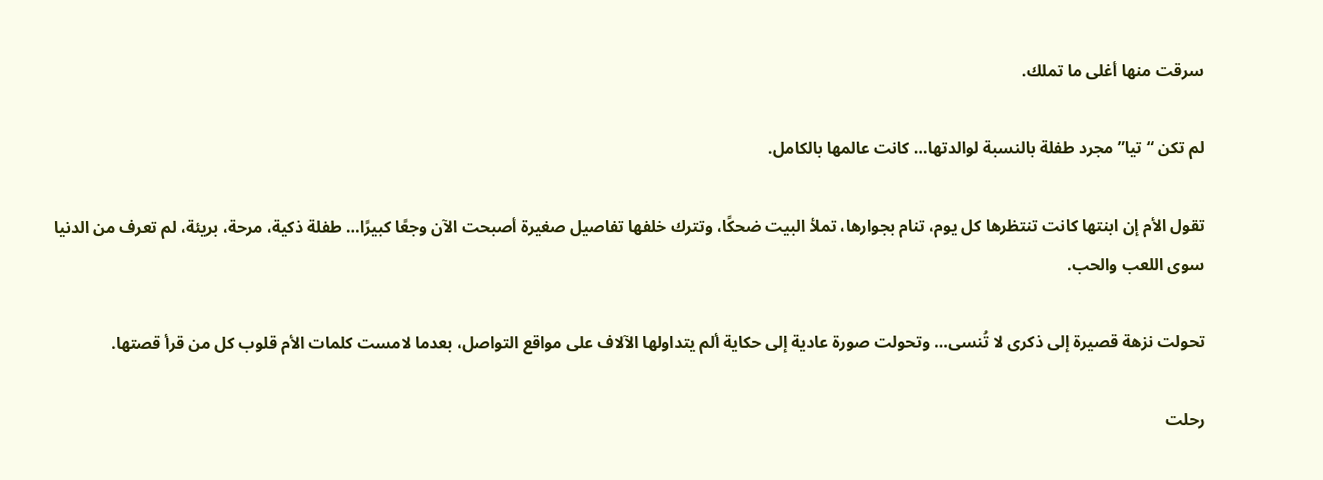سرقت منها أغلى ما تملك.

لم تكن “تيا” مجرد طفلة بالنسبة لوالدتها… كانت عالمها بالكامل.

تقول الأم إن ابنتها كانت تنتظرها كل يوم، تنام بجوارها، تملأ البيت ضحكًا، وتترك خلفها تفاصيل صغيرة أصبحت الآن وجعًا كبيرًا… طفلة ذكية، مرحة، بريئة، لم تعرف من الدنيا سوى اللعب والحب.

تحولت نزهة قصيرة إلى ذكرى لا تُنسى… وتحولت صورة عادية إلى حكاية ألم يتداولها الآلاف على مواقع التواصل، بعدما لامست كلمات الأم قلوب كل من قرأ قصتها.

رحلت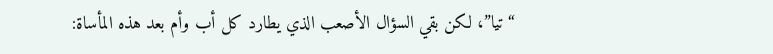“تيا”، لكن بقي السؤال الأصعب الذي يطارد كل أب وأم بعد هذه المأساة: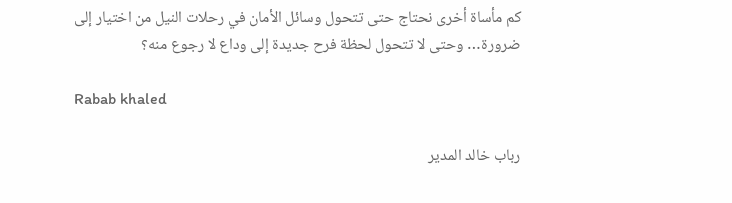كم مأساة أخرى نحتاج حتى تتحول وسائل الأمان في رحلات النيل من اختيار إلى ضرورة… وحتى لا تتحول لحظة فرح جديدة إلى وداع لا رجوع منه؟

Rabab khaled

رباب خالد المدير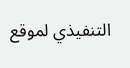التنفيذي لموقع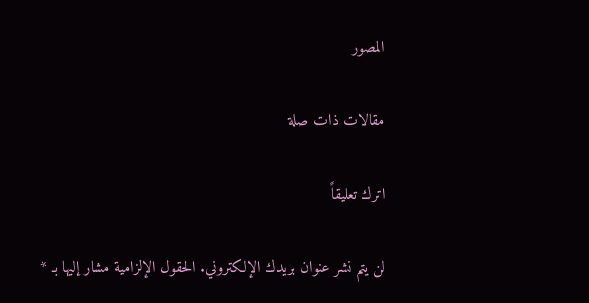المصور

مقالات ذات صلة

اترك تعليقاً

لن يتم نشر عنوان بريدك الإلكتروني. الحقول الإلزامية مشار إليها بـ *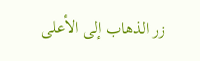زر الذهاب إلى الأعلى